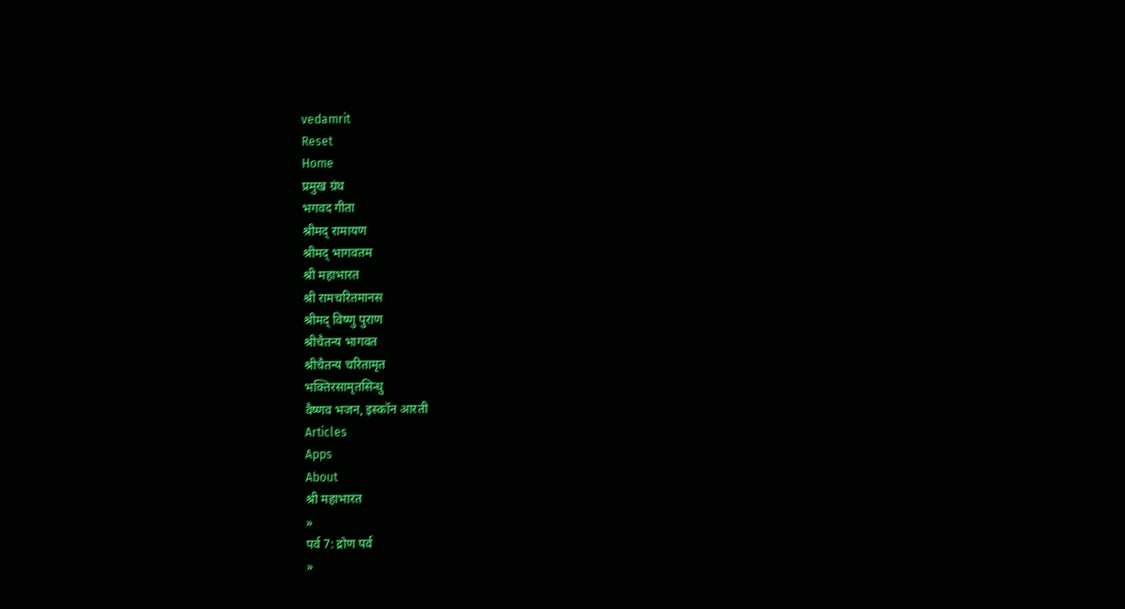vedamrit
Reset
Home
प्रमुख ग्रंथ
भगवद गीता
श्रीमद् रामायण
श्रीमद् भागवतम
श्री महाभारत
श्री रामचरितमानस
श्रीमद् विष्णु पुराण
श्रीचैतन्य भागवत
श्रीचैतन्य चरितामृत
भक्तिरसामृतसिन्धु
वैष्णव भजन, इस्कॉन आरती
Articles
Apps
About
श्री महाभारत
»
पर्व 7: द्रोण पर्व
»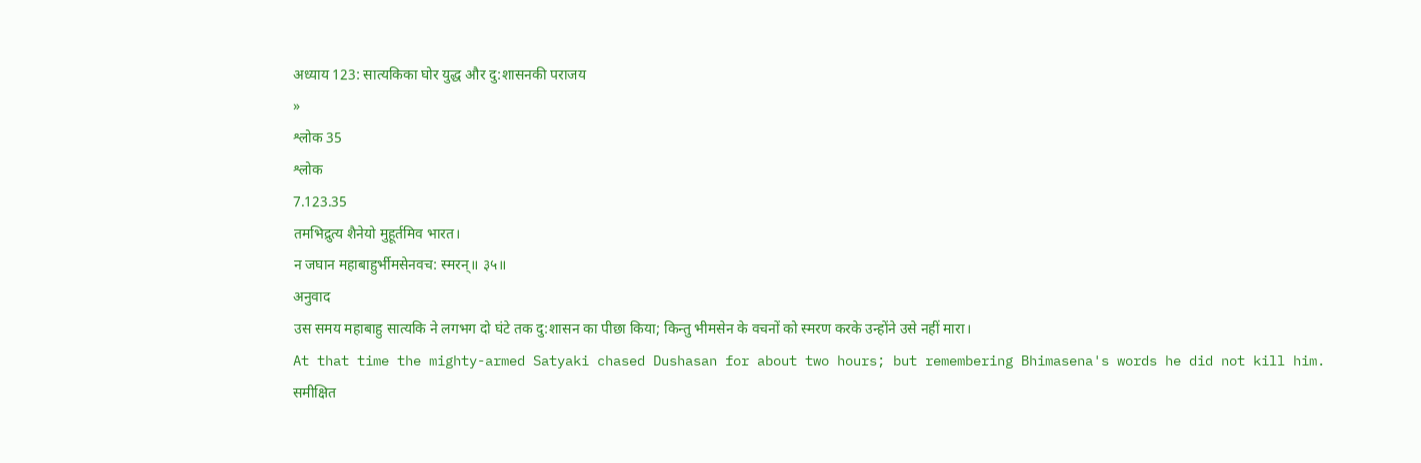अध्याय 123: सात्यकिका घोर युद्ध और दु:शासनकी पराजय
»
श्लोक 35
श्लोक
7.123.35
तमभिद्रुत्य शैनेयो मुहूर्तमिव भारत।
न जघान महाबाहुर्भीमसेनवच: स्मरन्॥ ३५॥
अनुवाद
उस समय महाबाहु सात्यकि ने लगभग दो घंटे तक दु:शासन का पीछा किया; किन्तु भीमसेन के वचनों को स्मरण करके उन्होंने उसे नहीं मारा।
At that time the mighty-armed Satyaki chased Dushasan for about two hours; but remembering Bhimasena's words he did not kill him.
समीक्षित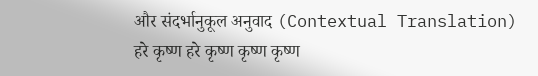और संदर्भानुकूल अनुवाद (Contextual Translation)
हरे कृष्ण हरे कृष्ण कृष्ण कृष्ण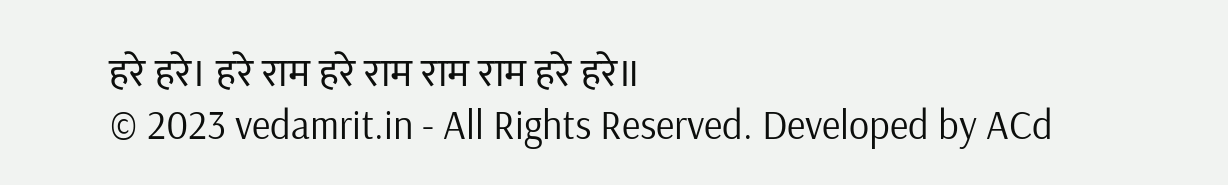हरे हरे। हरे राम हरे राम राम राम हरे हरे॥
© 2023 vedamrit.in - All Rights Reserved. Developed by ACd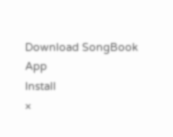Download SongBook App
Install
×